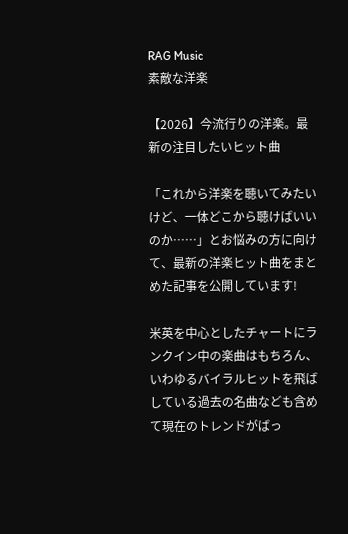RAG Music
素敵な洋楽

【2026】今流行りの洋楽。最新の注目したいヒット曲

「これから洋楽を聴いてみたいけど、一体どこから聴けばいいのか……」とお悩みの方に向けて、最新の洋楽ヒット曲をまとめた記事を公開しています!

米英を中心としたチャートにランクイン中の楽曲はもちろん、いわゆるバイラルヒットを飛ばしている過去の名曲なども含めて現在のトレンドがばっ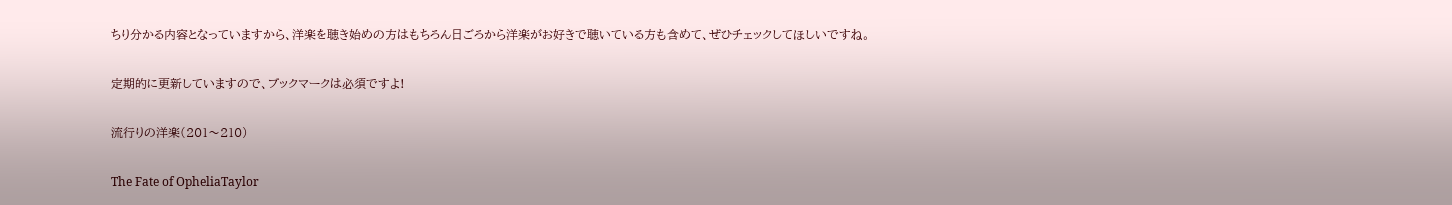ちり分かる内容となっていますから、洋楽を聴き始めの方はもちろん日ごろから洋楽がお好きで聴いている方も含めて、ぜひチェックしてほしいですね。

定期的に更新していますので、ブックマークは必須ですよ!

流行りの洋楽(201〜210)

The Fate of OpheliaTaylor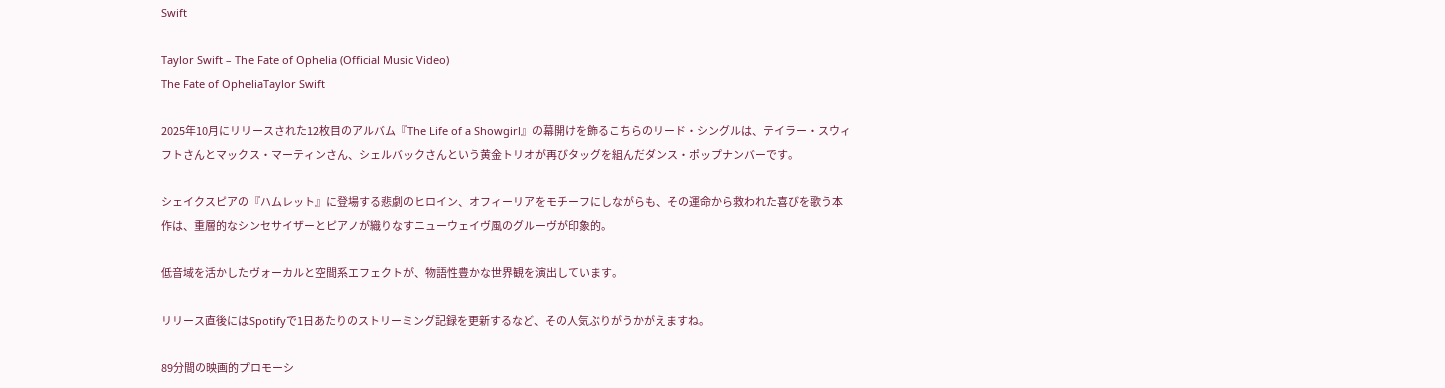Swift

Taylor Swift – The Fate of Ophelia (Official Music Video)
The Fate of OpheliaTaylor Swift

2025年10月にリリースされた12枚目のアルバム『The Life of a Showgirl』の幕開けを飾るこちらのリード・シングルは、テイラー・スウィフトさんとマックス・マーティンさん、シェルバックさんという黄金トリオが再びタッグを組んだダンス・ポップナンバーです。

シェイクスピアの『ハムレット』に登場する悲劇のヒロイン、オフィーリアをモチーフにしながらも、その運命から救われた喜びを歌う本作は、重層的なシンセサイザーとピアノが織りなすニューウェイヴ風のグルーヴが印象的。

低音域を活かしたヴォーカルと空間系エフェクトが、物語性豊かな世界観を演出しています。

リリース直後にはSpotifyで1日あたりのストリーミング記録を更新するなど、その人気ぶりがうかがえますね。

89分間の映画的プロモーシ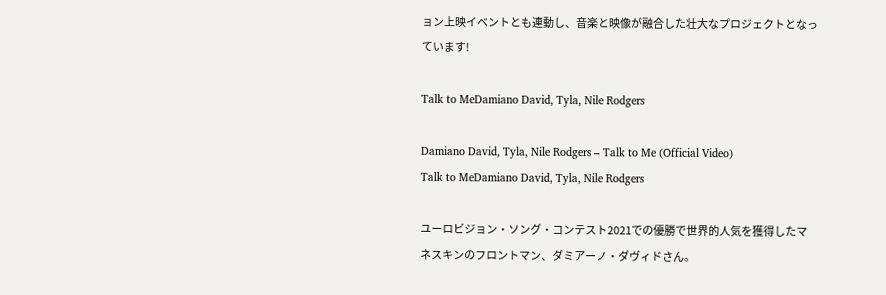ョン上映イベントとも連動し、音楽と映像が融合した壮大なプロジェクトとなっています!

Talk to MeDamiano David, Tyla, Nile Rodgers

Damiano David, Tyla, Nile Rodgers – Talk to Me (Official Video)
Talk to MeDamiano David, Tyla, Nile Rodgers

ユーロビジョン・ソング・コンテスト2021での優勝で世界的人気を獲得したマネスキンのフロントマン、ダミアーノ・ダヴィドさん。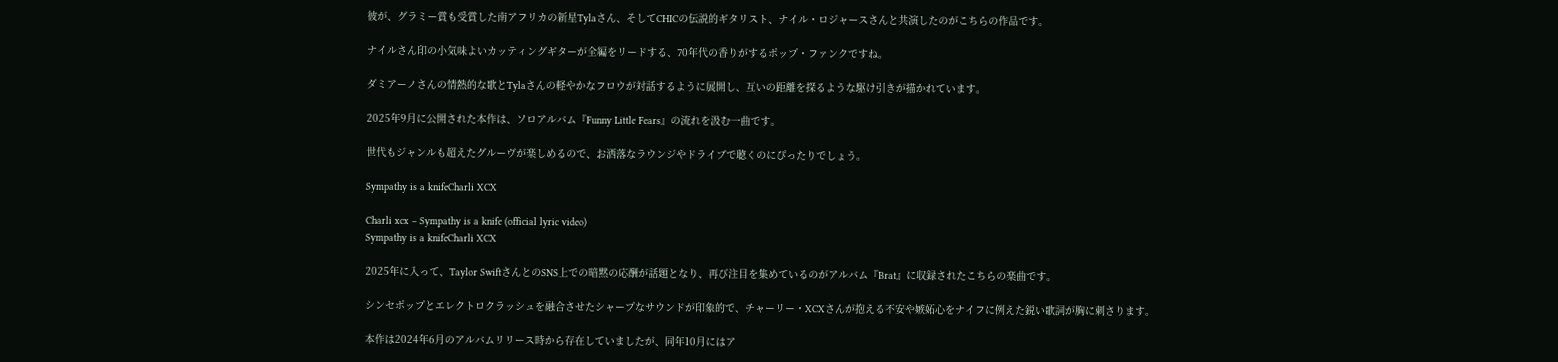彼が、グラミー賞も受賞した南アフリカの新星Tylaさん、そしてCHICの伝説的ギタリスト、ナイル・ロジャースさんと共演したのがこちらの作品です。

ナイルさん印の小気味よいカッティングギターが全編をリードする、70年代の香りがするポップ・ファンクですね。

ダミアーノさんの情熱的な歌とTylaさんの軽やかなフロウが対話するように展開し、互いの距離を探るような駆け引きが描かれています。

2025年9月に公開された本作は、ソロアルバム『Funny Little Fears』の流れを汲む一曲です。

世代もジャンルも超えたグルーヴが楽しめるので、お洒落なラウンジやドライブで聴くのにぴったりでしょう。

Sympathy is a knifeCharli XCX

Charli xcx – Sympathy is a knife (official lyric video)
Sympathy is a knifeCharli XCX

2025年に入って、Taylor SwiftさんとのSNS上での暗黙の応酬が話題となり、再び注目を集めているのがアルバム『Brat』に収録されたこちらの楽曲です。

シンセポップとエレクトロクラッシュを融合させたシャープなサウンドが印象的で、チャーリー・XCXさんが抱える不安や嫉妬心をナイフに例えた鋭い歌詞が胸に刺さります。

本作は2024年6月のアルバムリリース時から存在していましたが、同年10月にはア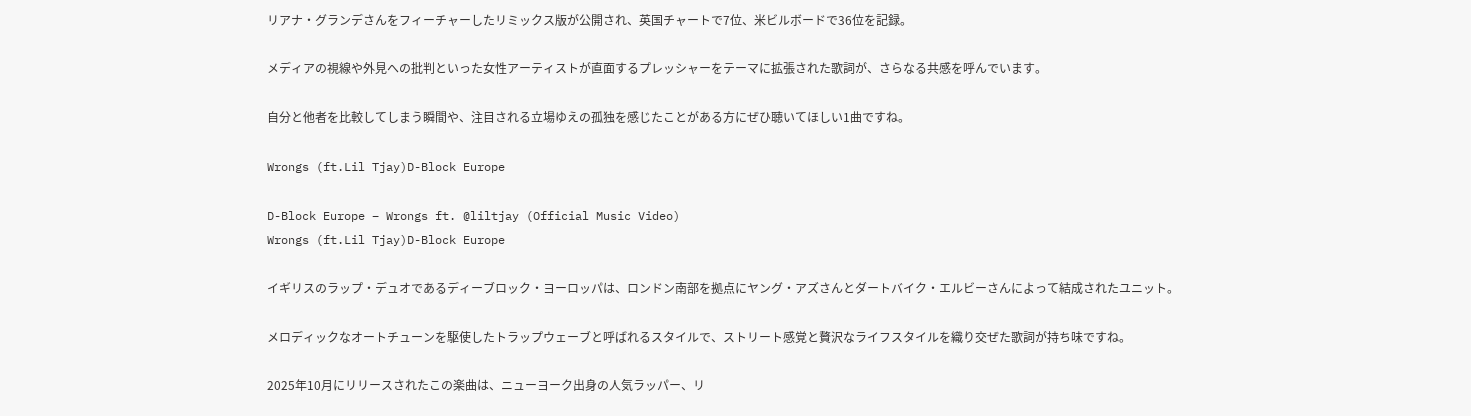リアナ・グランデさんをフィーチャーしたリミックス版が公開され、英国チャートで7位、米ビルボードで36位を記録。

メディアの視線や外見への批判といった女性アーティストが直面するプレッシャーをテーマに拡張された歌詞が、さらなる共感を呼んでいます。

自分と他者を比較してしまう瞬間や、注目される立場ゆえの孤独を感じたことがある方にぜひ聴いてほしい1曲ですね。

Wrongs (ft.Lil Tjay)D-Block Europe

D-Block Europe – Wrongs ft. @liltjay (Official Music Video)
Wrongs (ft.Lil Tjay)D-Block Europe

イギリスのラップ・デュオであるディーブロック・ヨーロッパは、ロンドン南部を拠点にヤング・アズさんとダートバイク・エルビーさんによって結成されたユニット。

メロディックなオートチューンを駆使したトラップウェーブと呼ばれるスタイルで、ストリート感覚と贅沢なライフスタイルを織り交ぜた歌詞が持ち味ですね。

2025年10月にリリースされたこの楽曲は、ニューヨーク出身の人気ラッパー、リ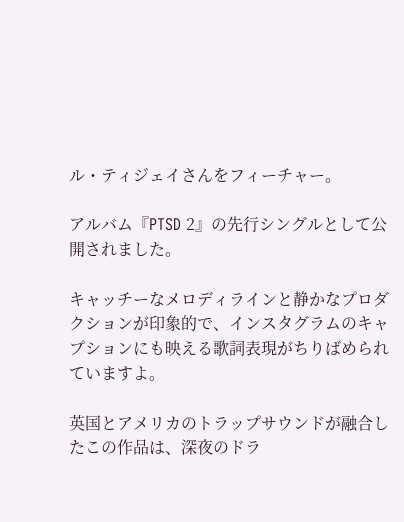ル・ティジェイさんをフィーチャー。

アルバム『PTSD 2』の先行シングルとして公開されました。

キャッチーなメロディラインと静かなプロダクションが印象的で、インスタグラムのキャプションにも映える歌詞表現がちりばめられていますよ。

英国とアメリカのトラップサウンドが融合したこの作品は、深夜のドラ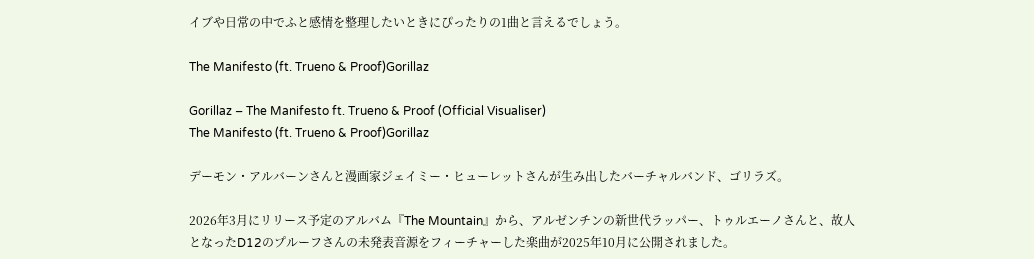イブや日常の中でふと感情を整理したいときにぴったりの1曲と言えるでしょう。

The Manifesto (ft. Trueno & Proof)Gorillaz

Gorillaz – The Manifesto ft. Trueno & Proof (Official Visualiser)
The Manifesto (ft. Trueno & Proof)Gorillaz

デーモン・アルバーンさんと漫画家ジェイミー・ヒューレットさんが生み出したバーチャルバンド、ゴリラズ。

2026年3月にリリース予定のアルバム『The Mountain』から、アルゼンチンの新世代ラッパー、トゥルエーノさんと、故人となったD12のプルーフさんの未発表音源をフィーチャーした楽曲が2025年10月に公開されました。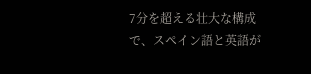7分を超える壮大な構成で、スペイン語と英語が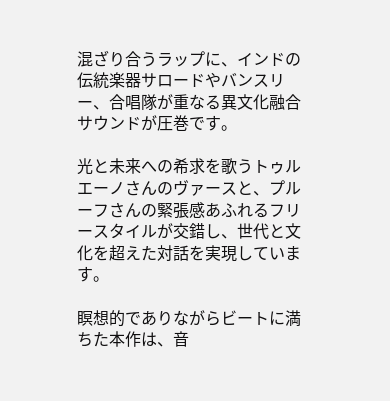混ざり合うラップに、インドの伝統楽器サロードやバンスリー、合唱隊が重なる異文化融合サウンドが圧巻です。

光と未来への希求を歌うトゥルエーノさんのヴァースと、プルーフさんの緊張感あふれるフリースタイルが交錯し、世代と文化を超えた対話を実現しています。

瞑想的でありながらビートに満ちた本作は、音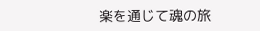楽を通じて魂の旅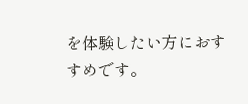を体験したい方におすすめです。